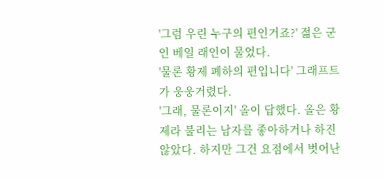'그럼 우린 누구의 편인거죠?' 젊은 군인 베일 래인이 물었다.
'물론 황제 폐하의 편입니다' 그래프트가 웅웅거렸다.
'그래, 물론이지' 올이 답했다. 올은 황제라 불리는 남자를 좋아하거나 하진 않았다. 하지만 그건 요점에서 벗어난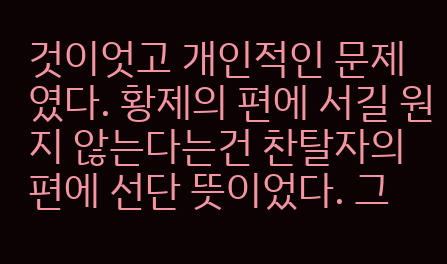것이엇고 개인적인 문제였다. 황제의 편에 서길 원지 않는다는건 찬탈자의 편에 선단 뜻이었다. 그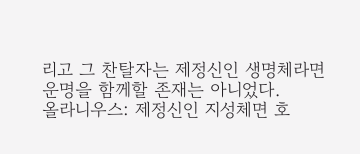리고 그 찬탈자는 제정신인 생명체라면 운명을 함께할 존재는 아니었다.
올라니우스: 제정신인 지성체면 호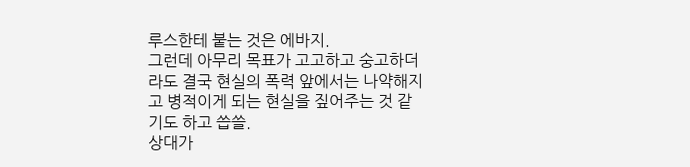루스한테 붙는 것은 에바지.
그런데 아무리 목표가 고고하고 숭고하더라도 결국 현실의 폭력 앞에서는 나약해지고 병적이게 되는 현실을 짚어주는 것 같기도 하고 씁쓸.
상대가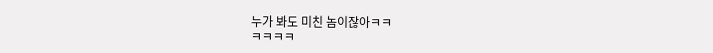누가 봐도 미친 놈이잖아ㅋㅋ
ㅋㅋㅋㅋ